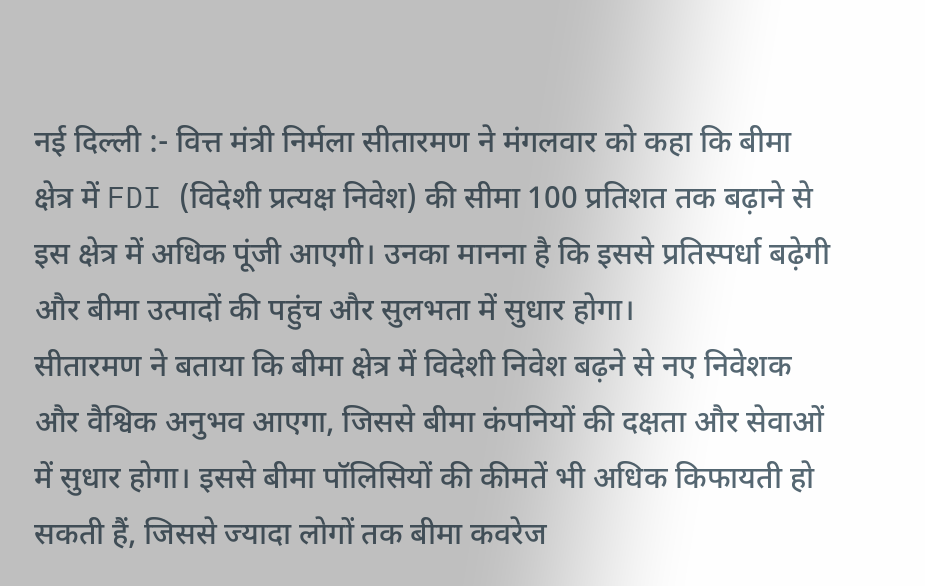नई दिल्ली :- वित्त मंत्री निर्मला सीतारमण ने मंगलवार को कहा कि बीमा क्षेत्र में FDI (विदेशी प्रत्यक्ष निवेश) की सीमा 100 प्रतिशत तक बढ़ाने से इस क्षेत्र में अधिक पूंजी आएगी। उनका मानना है कि इससे प्रतिस्पर्धा बढ़ेगी और बीमा उत्पादों की पहुंच और सुलभता में सुधार होगा।
सीतारमण ने बताया कि बीमा क्षेत्र में विदेशी निवेश बढ़ने से नए निवेशक और वैश्विक अनुभव आएगा, जिससे बीमा कंपनियों की दक्षता और सेवाओं में सुधार होगा। इससे बीमा पॉलिसियों की कीमतें भी अधिक किफायती हो सकती हैं, जिससे ज्यादा लोगों तक बीमा कवरेज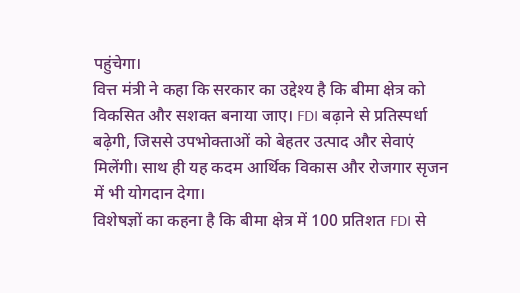पहुंचेगा।
वित्त मंत्री ने कहा कि सरकार का उद्देश्य है कि बीमा क्षेत्र को विकसित और सशक्त बनाया जाए। FDI बढ़ाने से प्रतिस्पर्धा बढ़ेगी, जिससे उपभोक्ताओं को बेहतर उत्पाद और सेवाएं मिलेंगी। साथ ही यह कदम आर्थिक विकास और रोजगार सृजन में भी योगदान देगा।
विशेषज्ञों का कहना है कि बीमा क्षेत्र में 100 प्रतिशत FDI से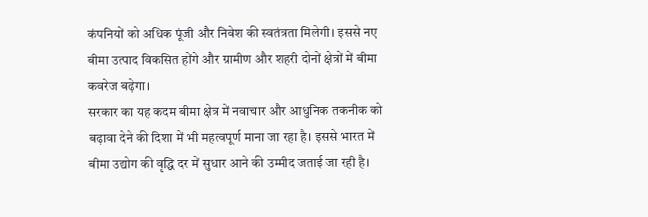कंपनियों को अधिक पूंजी और निवेश की स्वतंत्रता मिलेगी। इससे नए बीमा उत्पाद विकसित होंगे और ग्रामीण और शहरी दोनों क्षेत्रों में बीमा कवरेज बढ़ेगा।
सरकार का यह कदम बीमा क्षेत्र में नवाचार और आधुनिक तकनीक को बढ़ावा देने की दिशा में भी महत्वपूर्ण माना जा रहा है। इससे भारत में बीमा उद्योग की वृद्धि दर में सुधार आने की उम्मीद जताई जा रही है।